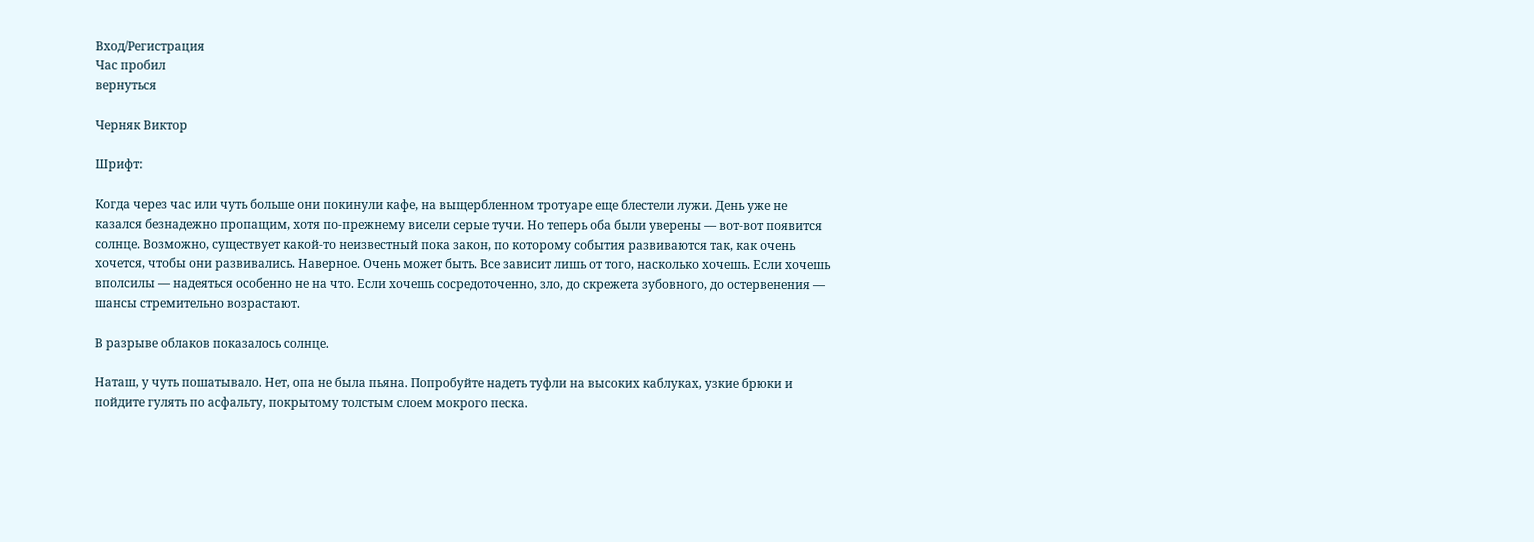Вход/Регистрация
Час пробил
вернуться

Черняк Виктор

Шрифт:

Когда через час или чуть больше они покинули кафе, на выщербленном тротуаре еще блестели лужи. День уже не казался безнадежно пропащим, хотя по-прежнему висели серые тучи. Но теперь оба были уверены — вот-вот появится солнце. Возможно, существует какой-то неизвестный пока закон, по которому события развиваются так, как очень хочется, чтобы они развивались. Наверное. Очень может быть. Все зависит лишь от того, насколько хочешь. Если хочешь вполсилы — надеяться особенно не на что. Если хочешь сосредоточенно, зло, до скрежета зубовного, до остервенения — шансы стремительно возрастают.

В разрыве облаков показалось солнце.

Наташ, у чуть пошатывало. Нет, опа не была пьяна. Попробуйте надеть туфли на высоких каблуках, узкие брюки и пойдите гулять по асфальту, покрытому толстым слоем мокрого песка.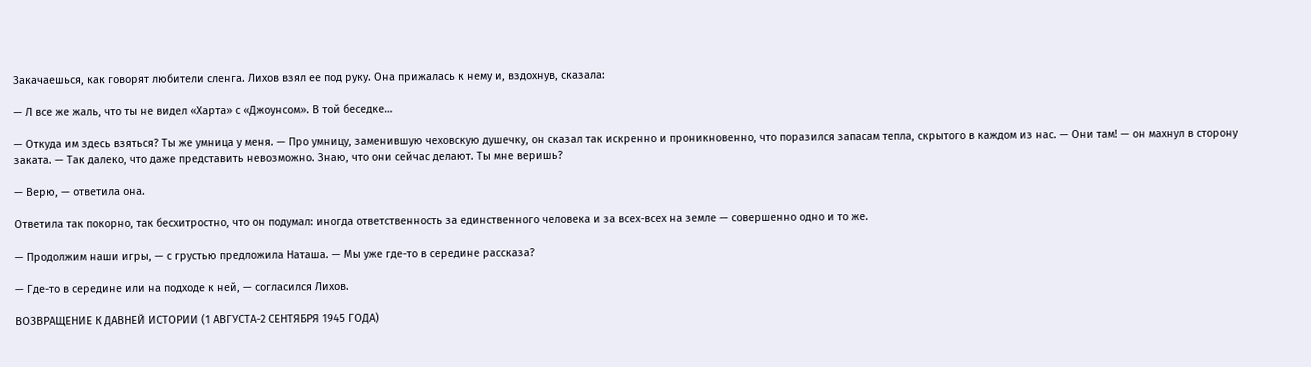Закачаешься, как говорят любители сленга. Лихов взял ее под руку. Она прижалась к нему и, вздохнув, сказала:

— Л все же жаль, что ты не видел «Харта» с «Джоунсом». В той беседке…

— Откуда им здесь взяться? Ты же умница у меня. — Про умницу, заменившую чеховскую душечку, он сказал так искренно и проникновенно, что поразился запасам тепла, скрытого в каждом из нас. — Они там! — он махнул в сторону заката. — Так далеко, что даже представить невозможно. Знаю, что они сейчас делают. Ты мне веришь?

— Верю, — ответила она.

Ответила так покорно, так бесхитростно, что он подумал: иногда ответственность за единственного человека и за всех-всех на земле — совершенно одно и то же.

— Продолжим наши игры, — с грустью предложила Наташа. — Мы уже где-то в середине рассказа?

— Где-то в середине или на подходе к ней, — согласился Лихов.

ВОЗВРАЩЕНИЕ К ДАВНЕЙ ИСТОРИИ (1 АВГУСТА-2 СЕНТЯБРЯ 1945 ГОДА)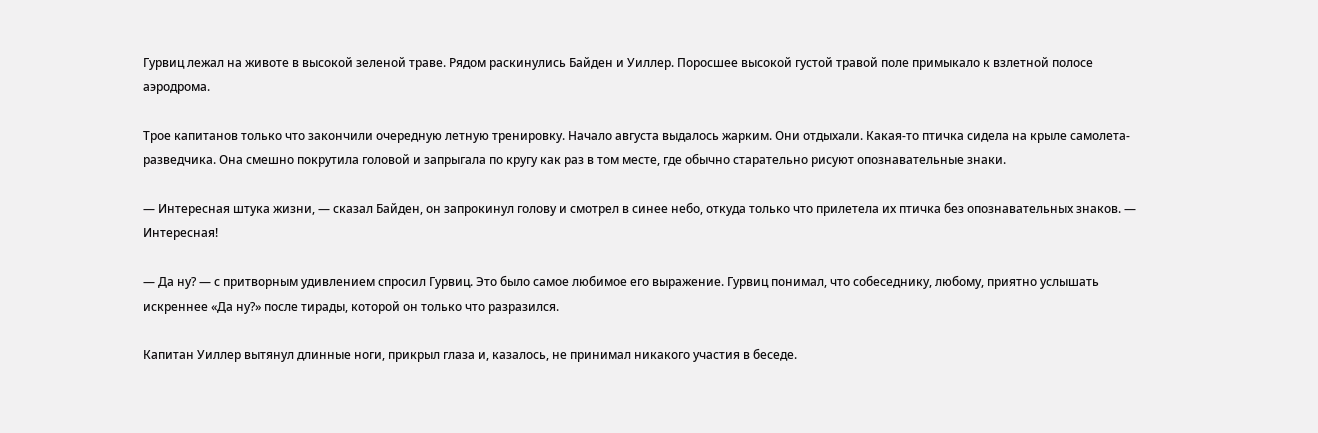Гурвиц лежал на животе в высокой зеленой траве. Рядом раскинулись Байден и Уиллер. Поросшее высокой густой травой поле примыкало к взлетной полосе аэродрома.

Трое капитанов только что закончили очередную летную тренировку. Начало августа выдалось жарким. Они отдыхали. Какая-то птичка сидела на крыле самолета-разведчика. Она смешно покрутила головой и запрыгала по кругу как раз в том месте, где обычно старательно рисуют опознавательные знаки.

— Интересная штука жизни, — сказал Байден, он запрокинул голову и смотрел в синее небо, откуда только что прилетела их птичка без опознавательных знаков. — Интересная!

— Да ну? — с притворным удивлением спросил Гурвиц. Это было самое любимое его выражение. Гурвиц понимал, что собеседнику, любому, приятно услышать искреннее «Да ну?» после тирады, которой он только что разразился.

Капитан Уиллер вытянул длинные ноги, прикрыл глаза и, казалось, не принимал никакого участия в беседе.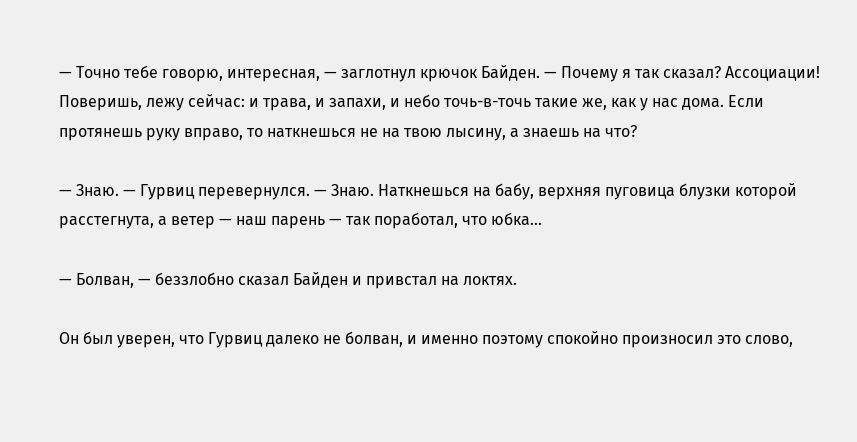— Точно тебе говорю, интересная, — заглотнул крючок Байден. — Почему я так сказал? Ассоциации! Поверишь, лежу сейчас: и трава, и запахи, и небо точь-в-точь такие же, как у нас дома. Если протянешь руку вправо, то наткнешься не на твою лысину, а знаешь на что?

— Знаю. — Гурвиц перевернулся. — Знаю. Наткнешься на бабу, верхняя пуговица блузки которой расстегнута, а ветер — наш парень — так поработал, что юбка…

— Болван, — беззлобно сказал Байден и привстал на локтях.

Он был уверен, что Гурвиц далеко не болван, и именно поэтому спокойно произносил это слово,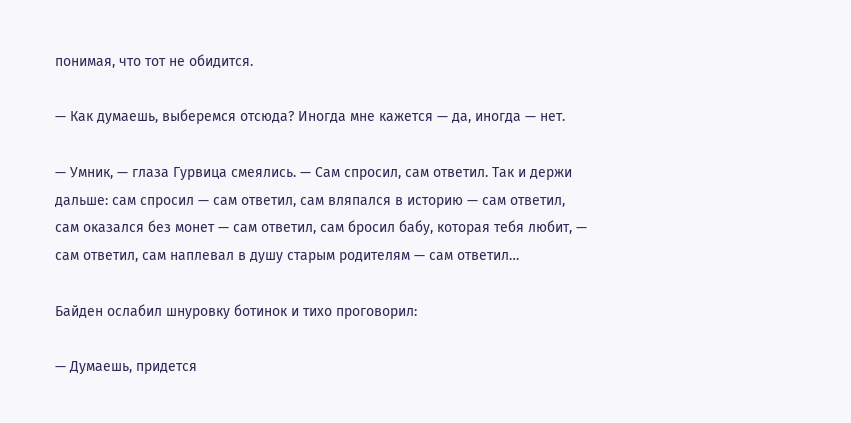понимая, что тот не обидится.

— Как думаешь, выберемся отсюда? Иногда мне кажется — да, иногда — нет.

— Умник, — глаза Гурвица смеялись. — Сам спросил, сам ответил. Так и держи дальше: сам спросил — сам ответил, сам вляпался в историю — сам ответил, сам оказался без монет — сам ответил, сам бросил бабу, которая тебя любит, — сам ответил, сам наплевал в душу старым родителям — сам ответил…

Байден ослабил шнуровку ботинок и тихо проговорил:

— Думаешь, придется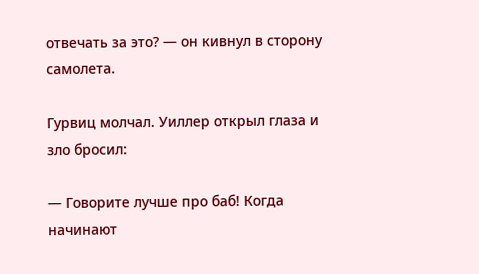отвечать за это? — он кивнул в сторону самолета.

Гурвиц молчал. Уиллер открыл глаза и зло бросил:

— Говорите лучше про баб! Когда начинают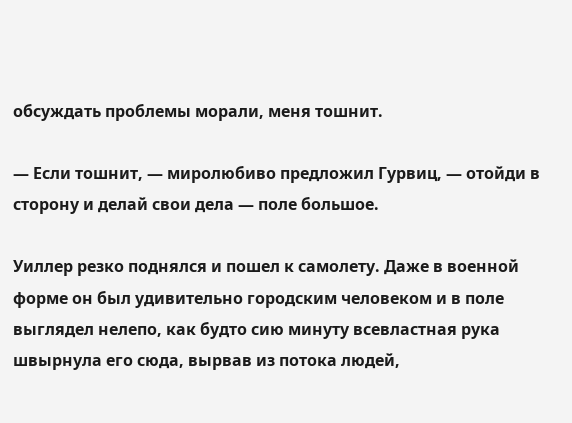обсуждать проблемы морали, меня тошнит.

— Если тошнит, — миролюбиво предложил Гурвиц, — отойди в сторону и делай свои дела — поле большое.

Уиллер резко поднялся и пошел к самолету. Даже в военной форме он был удивительно городским человеком и в поле выглядел нелепо, как будто сию минуту всевластная рука швырнула его сюда, вырвав из потока людей,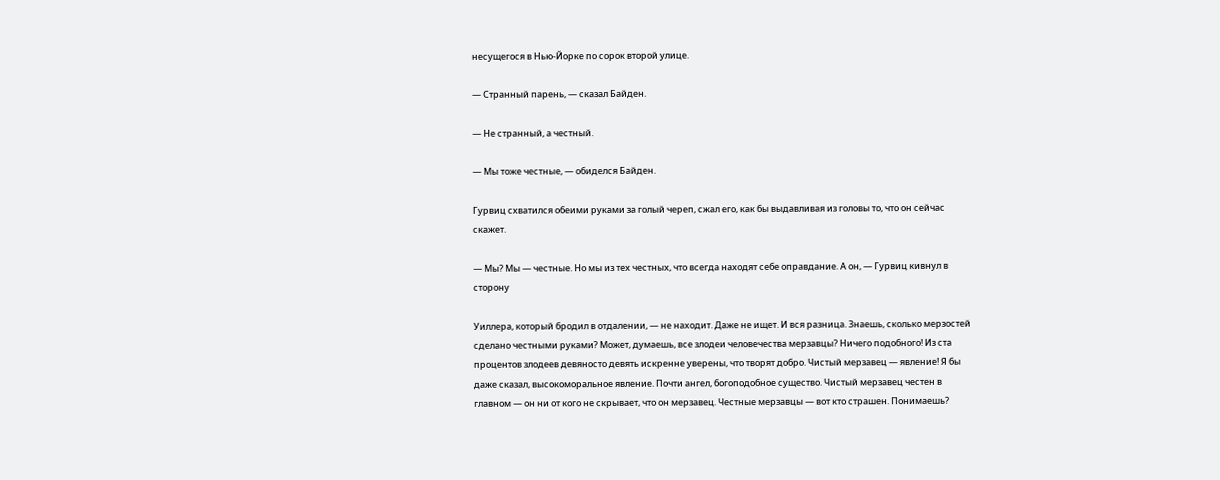несущегося в Нью-Йорке по сорок второй улице.

— Странный парень, — сказал Байден.

— Не странный, а честный.

— Мы тоже честные, — обиделся Байден.

Гурвиц схватился обеими руками за голый череп, сжал его, как бы выдавливая из головы то, что он сейчас скажет.

— Мы? Мы — честные. Но мы из тех честных, что всегда находят себе оправдание. А он, — Гурвиц кивнул в сторону

Уиллера, который бродил в отдалении, — не находит. Даже не ищет. И вся разница. Знаешь, сколько мерзостей сделано честными руками? Может, думаешь, все злодеи человечества мерзавцы? Ничего подобного! Из ста процентов злодеев девяносто девять искренне уверены, что творят добро. Чистый мерзавец — явление! Я бы даже сказал, высокоморальное явление. Почти ангел, богоподобное существо. Чистый мерзавец честен в главном — он ни от кого не скрывает, что он мерзавец. Честные мерзавцы — вот кто страшен. Понимаешь?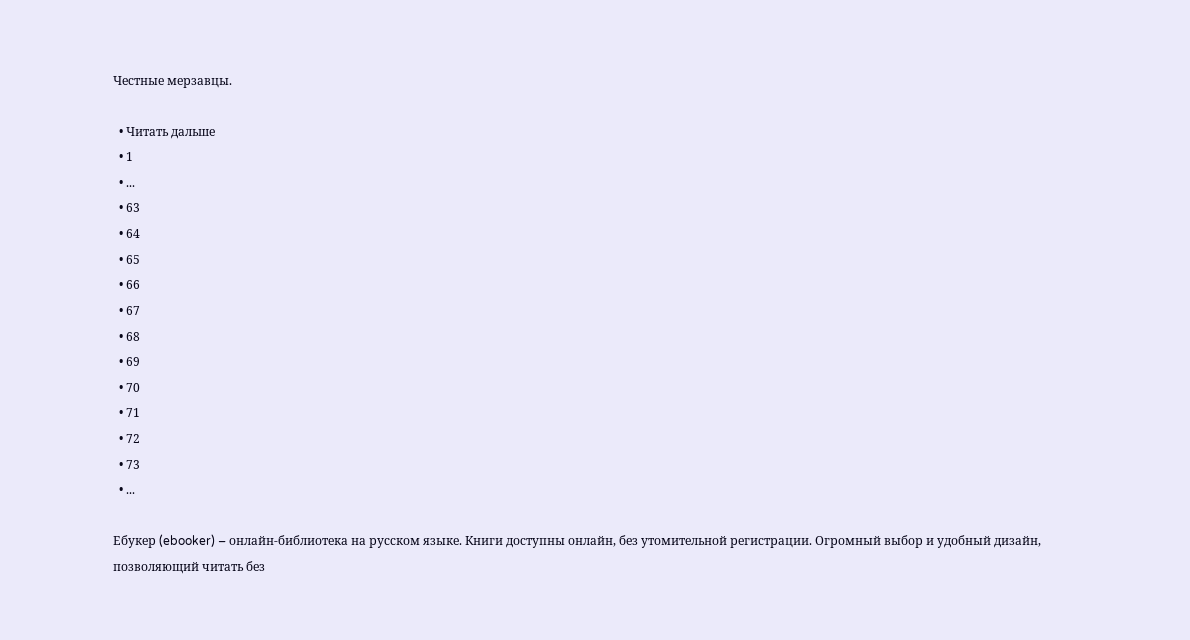Честные мерзавцы.

  • Читать дальше
  • 1
  • ...
  • 63
  • 64
  • 65
  • 66
  • 67
  • 68
  • 69
  • 70
  • 71
  • 72
  • 73
  • ...

Ебукер (ebooker) – онлайн-библиотека на русском языке. Книги доступны онлайн, без утомительной регистрации. Огромный выбор и удобный дизайн, позволяющий читать без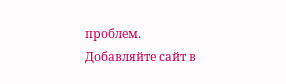проблем. Добавляйте сайт в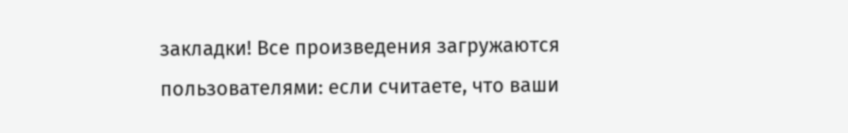закладки! Все произведения загружаются пользователями: если считаете, что ваши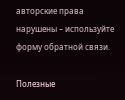авторские права нарушены – используйте форму обратной связи.

Полезные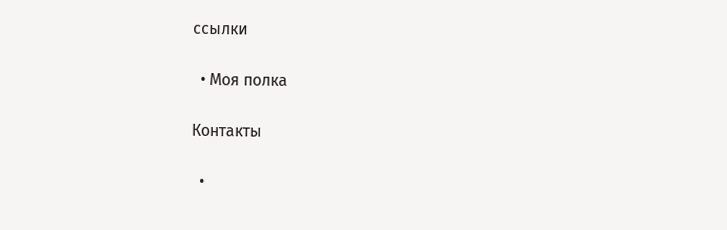ссылки

  • Моя полка

Контакты

  •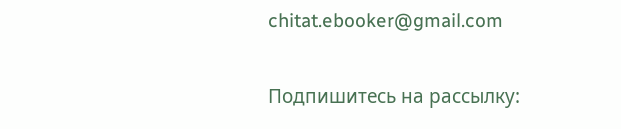chitat.ebooker@gmail.com

Подпишитесь на рассылку: